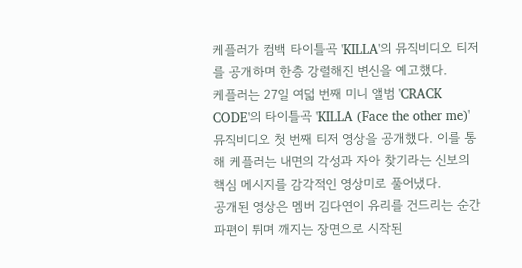케플러가 컴백 타이틀곡 'KILLA'의 뮤직비디오 티저를 공개하며 한층 강렬해진 변신을 예고했다.
케플러는 27일 여덟 번째 미니 앨범 'CRACK CODE'의 타이틀곡 'KILLA (Face the other me)' 뮤직비디오 첫 번째 티저 영상을 공개했다. 이를 통해 케플러는 내면의 각성과 자아 찾기라는 신보의 핵심 메시지를 감각적인 영상미로 풀어냈다.
공개된 영상은 멤버 김다연이 유리를 건드리는 순간 파편이 튀며 깨지는 장면으로 시작된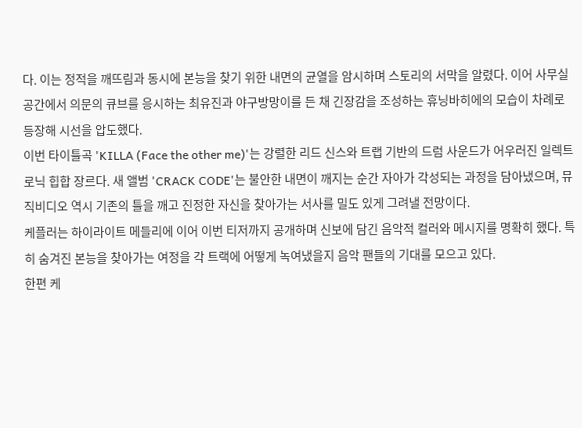다. 이는 정적을 깨뜨림과 동시에 본능을 찾기 위한 내면의 균열을 암시하며 스토리의 서막을 알렸다. 이어 사무실 공간에서 의문의 큐브를 응시하는 최유진과 야구방망이를 든 채 긴장감을 조성하는 휴닝바히에의 모습이 차례로 등장해 시선을 압도했다.
이번 타이틀곡 'KILLA (Face the other me)'는 강렬한 리드 신스와 트랩 기반의 드럼 사운드가 어우러진 일렉트로닉 힙합 장르다. 새 앨범 'CRACK CODE'는 불안한 내면이 깨지는 순간 자아가 각성되는 과정을 담아냈으며, 뮤직비디오 역시 기존의 틀을 깨고 진정한 자신을 찾아가는 서사를 밀도 있게 그려낼 전망이다.
케플러는 하이라이트 메들리에 이어 이번 티저까지 공개하며 신보에 담긴 음악적 컬러와 메시지를 명확히 했다. 특히 숨겨진 본능을 찾아가는 여정을 각 트랙에 어떻게 녹여냈을지 음악 팬들의 기대를 모으고 있다.
한편 케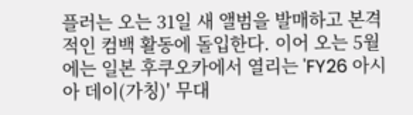플러는 오는 31일 새 앨범을 발매하고 본격적인 컴백 활동에 돌입한다. 이어 오는 5월에는 일본 후쿠오카에서 열리는 'FY26 아시아 데이(가칭)' 무대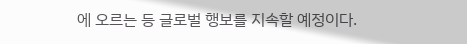에 오르는 등 글로벌 행보를 지속할 예정이다.